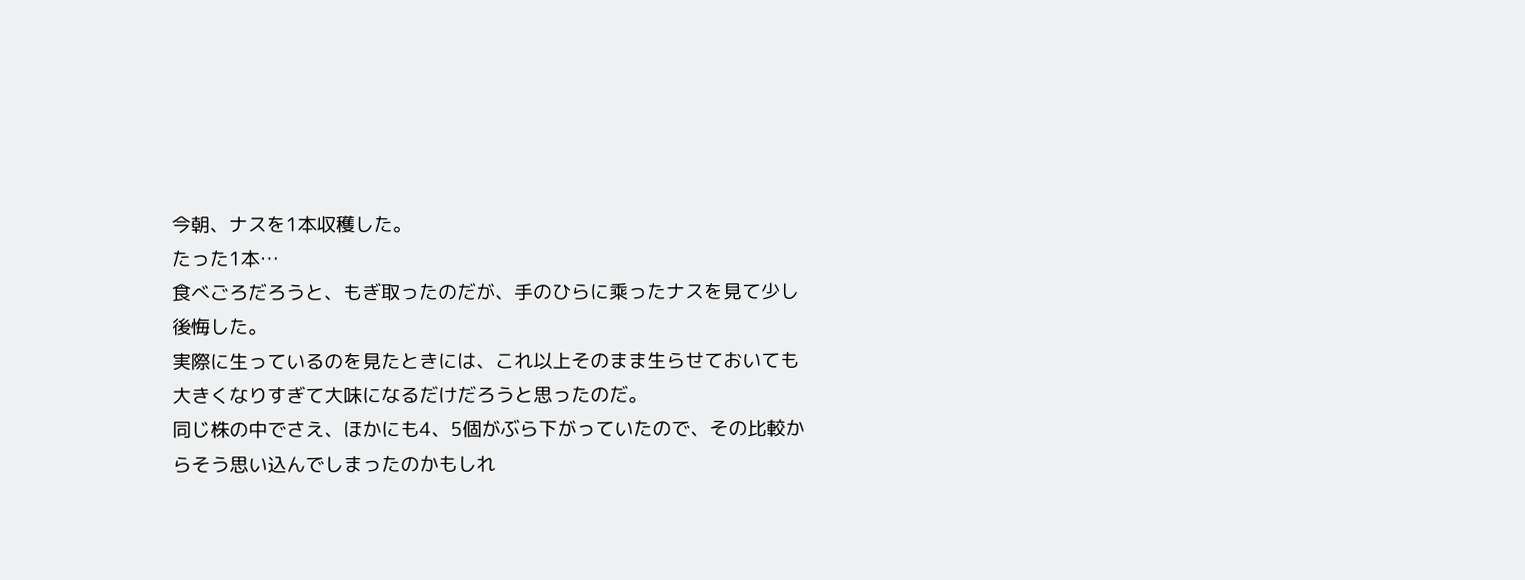今朝、ナスを1本収穫した。
たった1本…
食べごろだろうと、もぎ取ったのだが、手のひらに乘ったナスを見て少し後悔した。
実際に生っているのを見たときには、これ以上そのまま生らせておいても大きくなりすぎて大味になるだけだろうと思ったのだ。
同じ株の中でさえ、ほかにも4、5個がぶら下がっていたので、その比較からそう思い込んでしまったのかもしれ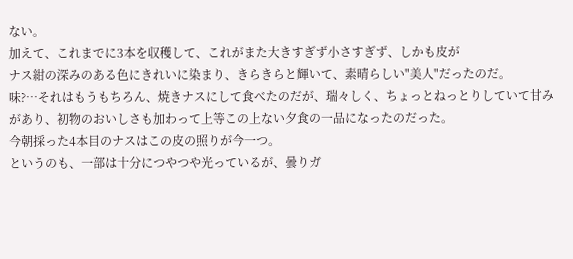ない。
加えて、これまでに3本を収穫して、これがまた大きすぎず小さすぎず、しかも皮が
ナス紺の深みのある色にきれいに染まり、きらきらと輝いて、素晴らしい"美人"だったのだ。
味?…それはもうもちろん、焼きナスにして食べたのだが、瑞々しく、ちょっとねっとりしていて甘みがあり、初物のおいしさも加わって上等この上ない夕食の一品になったのだった。
今朝採った4本目のナスはこの皮の照りが今一つ。
というのも、一部は十分につやつや光っているが、曇りガ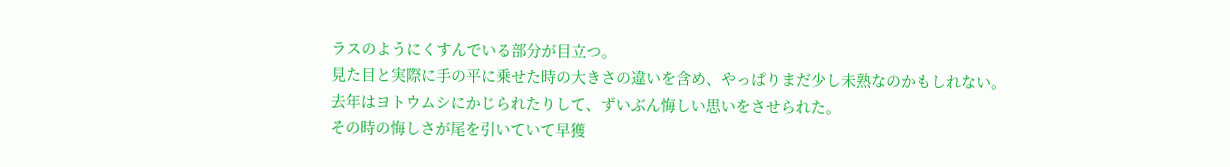ラスのようにくすんでいる部分が目立つ。
見た目と実際に手の平に乗せた時の大きさの違いを含め、やっぱりまだ少し未熟なのかもしれない。
去年はヨトウムシにかじられたりして、ずいぶん悔しい思いをさせられた。
その時の悔しさが尾を引いていて早獲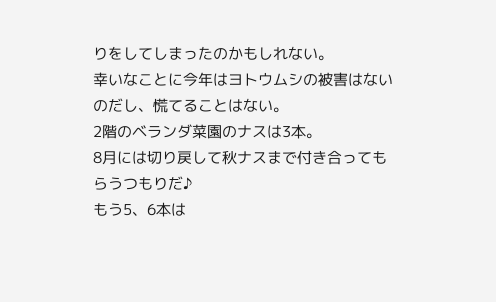りをしてしまったのかもしれない。
幸いなことに今年はヨトウムシの被害はないのだし、慌てることはない。
2階のベランダ菜園のナスは3本。
8月には切り戻して秋ナスまで付き合ってもらうつもりだ♪
もう5、6本は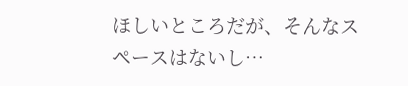ほしいところだが、そんなスペースはないし…